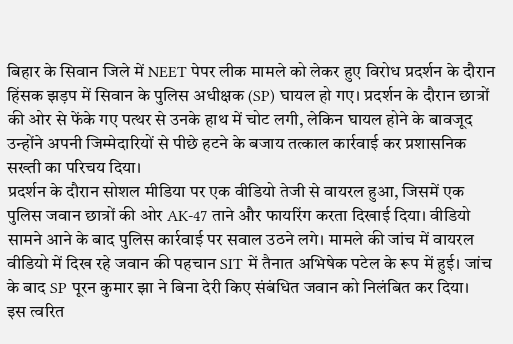बिहार के सिवान जिले में NEET पेपर लीक मामले को लेकर हुए विरोध प्रदर्शन के दौरान हिंसक झड़प में सिवान के पुलिस अधीक्षक (SP) घायल हो गए। प्रदर्शन के दौरान छात्रों की ओर से फेंके गए पत्थर से उनके हाथ में चोट लगी, लेकिन घायल होने के बावजूद उन्होंने अपनी जिम्मेदारियों से पीछे हटने के बजाय तत्काल कार्रवाई कर प्रशासनिक सख्ती का परिचय दिया।
प्रदर्शन के दौरान सोशल मीडिया पर एक वीडियो तेजी से वायरल हुआ, जिसमें एक पुलिस जवान छात्रों की ओर AK-47 ताने और फायरिंग करता दिखाई दिया। वीडियो सामने आने के बाद पुलिस कार्रवाई पर सवाल उठने लगे। मामले की जांच में वायरल वीडियो में दिख रहे जवान की पहचान SIT में तैनात अभिषेक पटेल के रूप में हुई। जांच के बाद SP पूरन कुमार झा ने बिना देरी किए संबंधित जवान को निलंबित कर दिया।
इस त्वरित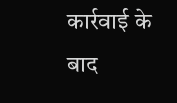कार्रवाई के बाद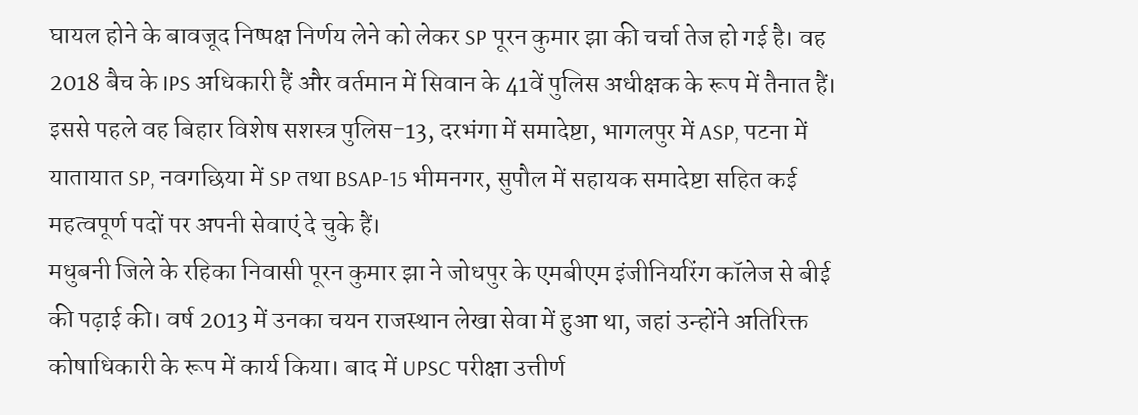घायल होने के बावजूद निष्पक्ष निर्णय लेने को लेकर SP पूरन कुमार झा की चर्चा तेज हो गई है। वह 2018 बैच के IPS अधिकारी हैं और वर्तमान में सिवान के 41वें पुलिस अधीक्षक के रूप में तैनात हैं। इससे पहले वह बिहार विशेष सशस्त्र पुलिस-13, दरभंगा में समादेष्टा, भागलपुर में ASP, पटना में यातायात SP, नवगछिया में SP तथा BSAP-15 भीमनगर, सुपौल में सहायक समादेष्टा सहित कई महत्वपूर्ण पदों पर अपनी सेवाएं दे चुके हैं।
मधुबनी जिले के रहिका निवासी पूरन कुमार झा ने जोधपुर के एमबीएम इंजीनियरिंग कॉलेज से बीई की पढ़ाई की। वर्ष 2013 में उनका चयन राजस्थान लेखा सेवा में हुआ था, जहां उन्होंने अतिरिक्त कोषाधिकारी के रूप में कार्य किया। बाद में UPSC परीक्षा उत्तीर्ण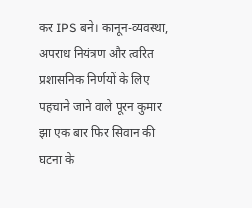कर IPS बने। कानून-व्यवस्था, अपराध नियंत्रण और त्वरित प्रशासनिक निर्णयों के लिए पहचाने जाने वाले पूरन कुमार झा एक बार फिर सिवान की घटना के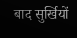बाद सुर्खियों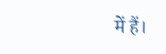में हैं।